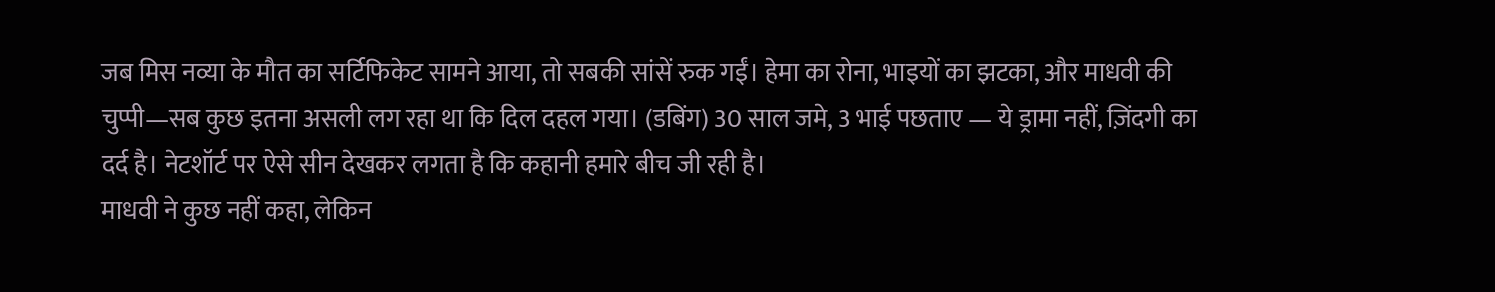जब मिस नव्या के मौत का सर्टिफिकेट सामने आया, तो सबकी सांसें रुक गईं। हेमा का रोना, भाइयों का झटका, और माधवी की चुप्पी—सब कुछ इतना असली लग रहा था कि दिल दहल गया। (डबिंग) 30 साल जमे, 3 भाई पछताए — ये ड्रामा नहीं, ज़िंदगी का दर्द है। नेटशॉर्ट पर ऐसे सीन देखकर लगता है कि कहानी हमारे बीच जी रही है।
माधवी ने कुछ नहीं कहा, लेकिन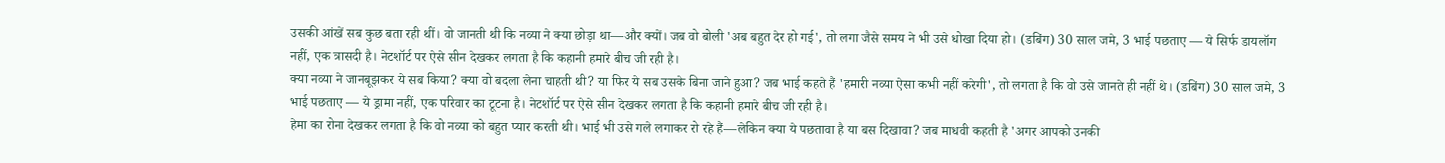उसकी आंखें सब कुछ बता रही थीं। वो जानती थी कि नव्या ने क्या छोड़ा था—और क्यों। जब वो बोली 'अब बहुत देर हो गई', तो लगा जैसे समय ने भी उसे धोखा दिया हो। (डबिंग) 30 साल जमे, 3 भाई पछताए — ये सिर्फ डायलॉग नहीं, एक त्रासदी है। नेटशॉर्ट पर ऐसे सीन देखकर लगता है कि कहानी हमारे बीच जी रही है।
क्या नव्या ने जानबूझकर ये सब किया? क्या वो बदला लेना चाहती थी? या फिर ये सब उसके बिना जाने हुआ? जब भाई कहते हैं 'हमारी नव्या ऐसा कभी नहीं करेगी', तो लगता है कि वो उसे जानते ही नहीं थे। (डबिंग) 30 साल जमे, 3 भाई पछताए — ये ड्रामा नहीं, एक परिवार का टूटना है। नेटशॉर्ट पर ऐसे सीन देखकर लगता है कि कहानी हमारे बीच जी रही है।
हेमा का रोना देखकर लगता है कि वो नव्या को बहुत प्यार करती थी। भाई भी उसे गले लगाकर रो रहे हैं—लेकिन क्या ये पछतावा है या बस दिखावा? जब माधवी कहती है 'अगर आपको उनकी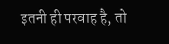इतनी ही परवाह है, तो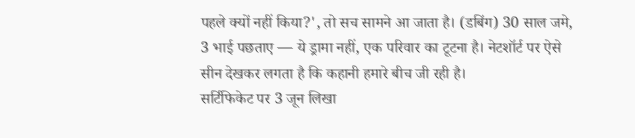पहले क्यों नहीं किया?', तो सच सामने आ जाता है। (डबिंग) 30 साल जमे, 3 भाई पछताए — ये ड्रामा नहीं, एक परिवार का टूटना है। नेटशॉर्ट पर ऐसे सीन देखकर लगता है कि कहानी हमारे बीच जी रही है।
सर्टिफिकेट पर 3 जून लिखा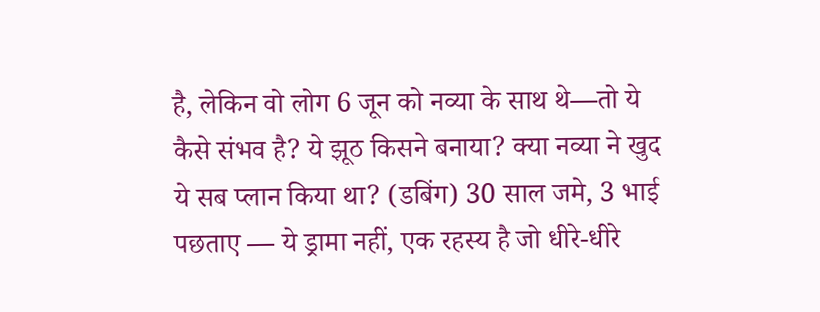है, लेकिन वो लोग 6 जून को नव्या के साथ थे—तो ये कैसे संभव है? ये झूठ किसने बनाया? क्या नव्या ने खुद ये सब प्लान किया था? (डबिंग) 30 साल जमे, 3 भाई पछताए — ये ड्रामा नहीं, एक रहस्य है जो धीरे-धीरे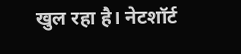खुल रहा है। नेटशॉर्ट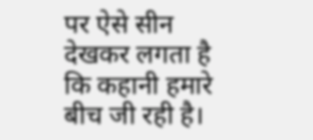पर ऐसे सीन देखकर लगता है कि कहानी हमारे बीच जी रही है।